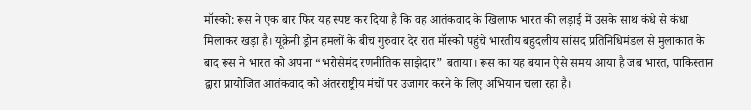मॉस्को: रूस ने एक बार फिर यह स्पष्ट कर दिया है कि वह आतंकवाद के खिलाफ भारत की लड़ाई में उसके साथ कंधे से कंधा मिलाकर खड़ा है। यूक्रेनी ड्रोन हमलों के बीच गुरुवार देर रात मॉस्को पहुंचे भारतीय बहुदलीय सांसद प्रतिनिधिमंडल से मुलाकात के बाद रूस ने भारत को अपना “भरोसेमंद रणनीतिक साझेदार” बताया। रूस का यह बयान ऐसे समय आया है जब भारत, पाकिस्तान द्वारा प्रायोजित आतंकवाद को अंतरराष्ट्रीय मंचों पर उजागर करने के लिए अभियान चला रहा है।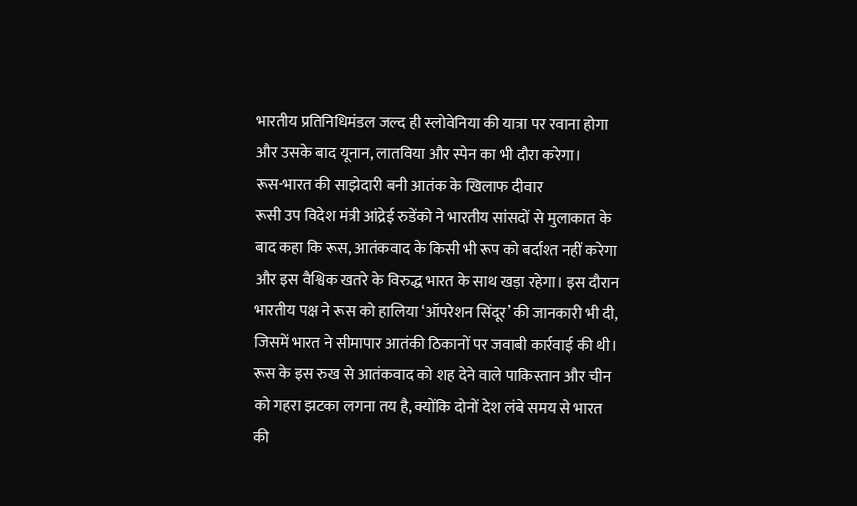भारतीय प्रतिनिधिमंडल जल्द ही स्लोवेनिया की यात्रा पर रवाना होगा और उसके बाद यूनान, लातविया और स्पेन का भी दौरा करेगा।
रूस-भारत की साझेदारी बनी आतंक के खिलाफ दीवार
रूसी उप विदेश मंत्री आंद्रेई रुडेंको ने भारतीय सांसदों से मुलाकात के बाद कहा कि रूस, आतंकवाद के किसी भी रूप को बर्दाश्त नहीं करेगा और इस वैश्विक खतरे के विरुद्ध भारत के साथ खड़ा रहेगा। इस दौरान भारतीय पक्ष ने रूस को हालिया ‘ऑपरेशन सिंदूर’ की जानकारी भी दी, जिसमें भारत ने सीमापार आतंकी ठिकानों पर जवाबी कार्रवाई की थी।
रूस के इस रुख से आतंकवाद को शह देने वाले पाकिस्तान और चीन को गहरा झटका लगना तय है, क्योंकि दोनों देश लंबे समय से भारत की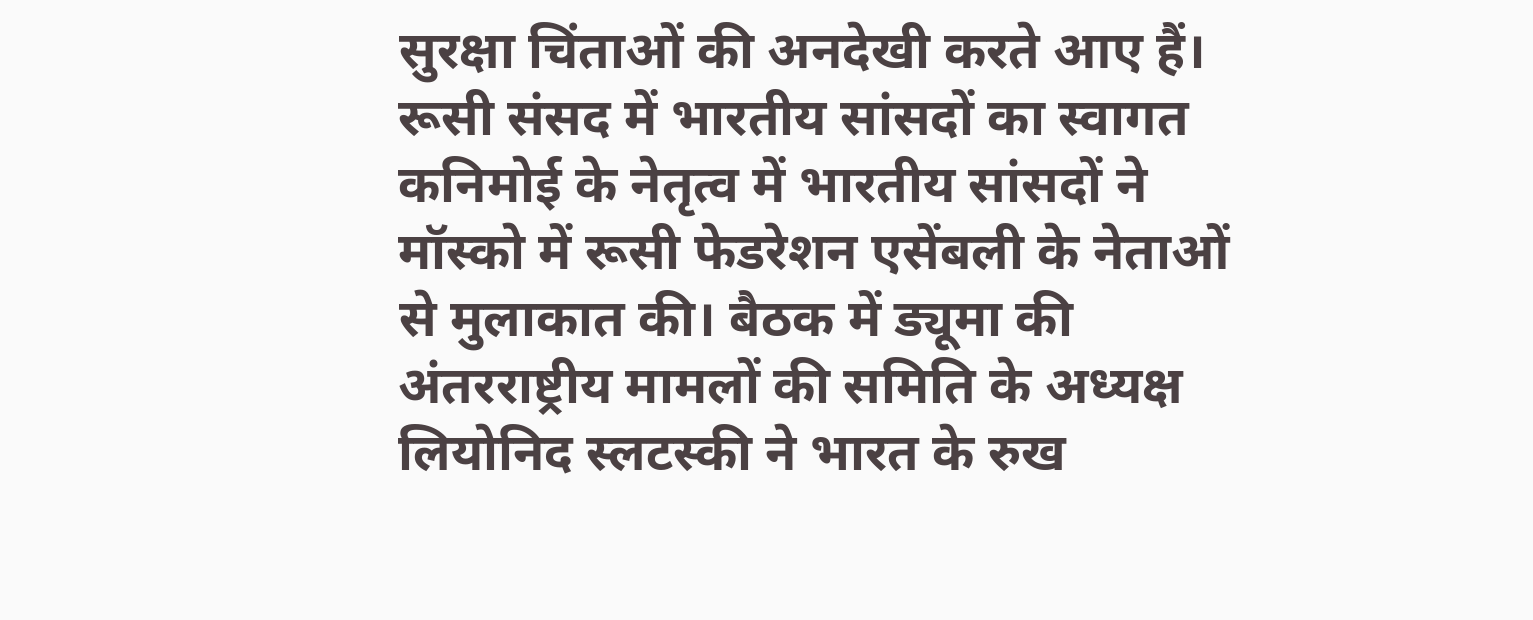सुरक्षा चिंताओं की अनदेखी करते आए हैं।
रूसी संसद में भारतीय सांसदों का स्वागत
कनिमोई के नेतृत्व में भारतीय सांसदों ने मॉस्को में रूसी फेडरेशन एसेंबली के नेताओं से मुलाकात की। बैठक में ड्यूमा की अंतरराष्ट्रीय मामलों की समिति के अध्यक्ष लियोनिद स्लटस्की ने भारत के रुख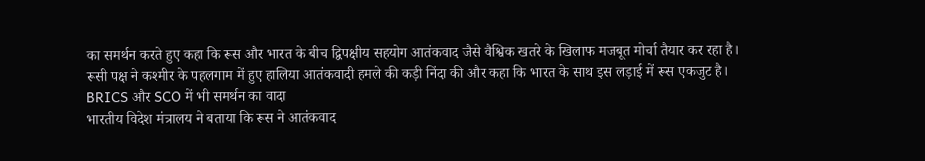का समर्थन करते हुए कहा कि रूस और भारत के बीच द्विपक्षीय सहयोग आतंकवाद जैसे वैश्विक खतरे के खिलाफ मजबूत मोर्चा तैयार कर रहा है।
रूसी पक्ष ने कश्मीर के पहलगाम में हुए हालिया आतंकवादी हमले की कड़ी निंदा की और कहा कि भारत के साथ इस लड़ाई में रूस एकजुट है।
BRICS और SCO में भी समर्थन का वादा
भारतीय विदेश मंत्रालय ने बताया कि रूस ने आतंकवाद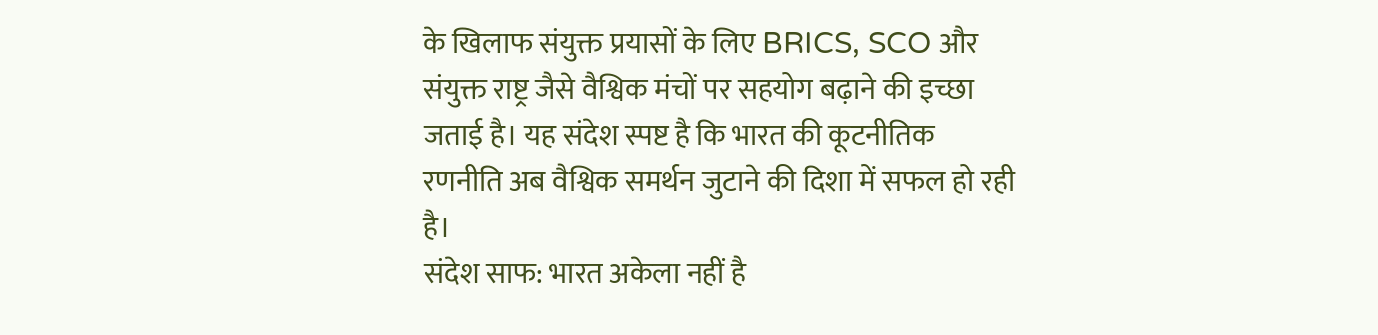के खिलाफ संयुक्त प्रयासों के लिए BRICS, SCO और संयुक्त राष्ट्र जैसे वैश्विक मंचों पर सहयोग बढ़ाने की इच्छा जताई है। यह संदेश स्पष्ट है कि भारत की कूटनीतिक रणनीति अब वैश्विक समर्थन जुटाने की दिशा में सफल हो रही है।
संदेश साफ: भारत अकेला नहीं है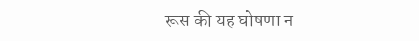रूस की यह घोषणा न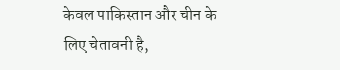केवल पाकिस्तान और चीन के लिए चेतावनी है,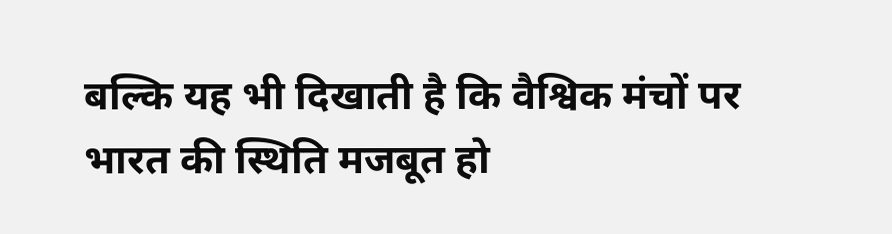बल्कि यह भी दिखाती है कि वैश्विक मंचों पर भारत की स्थिति मजबूत हो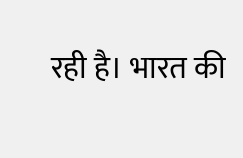रही है। भारत की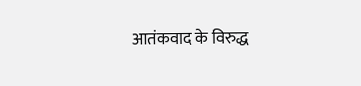आतंकवाद के विरुद्ध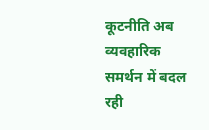कूटनीति अब व्यवहारिक समर्थन में बदल रही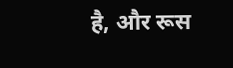है, और रूस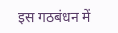इस गठबंधन में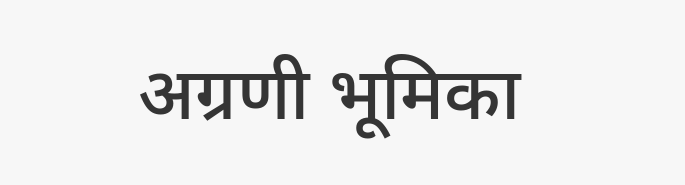अग्रणी भूमिका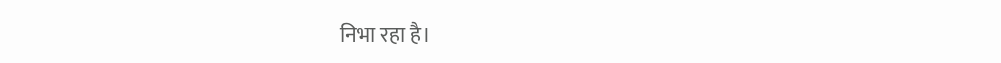निभा रहा है।